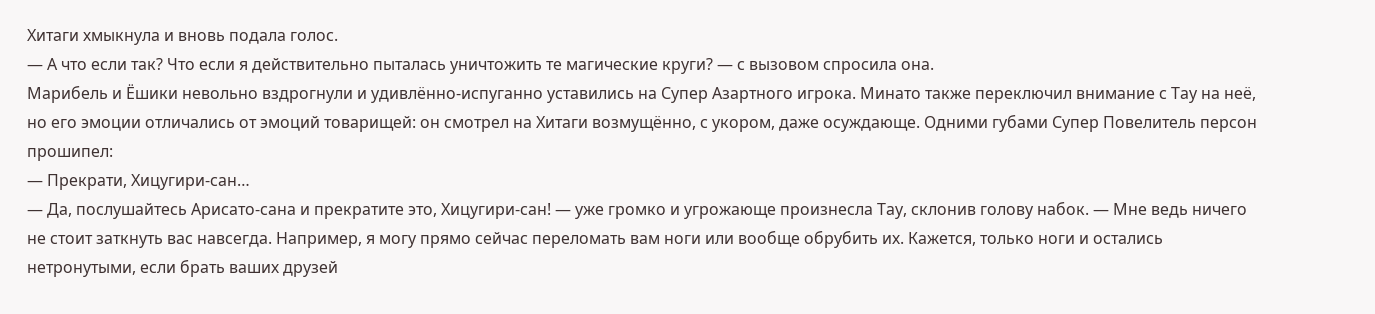Хитаги хмыкнула и вновь подала голос.
— А что если так? Что если я действительно пыталась уничтожить те магические круги? — с вызовом спросила она.
Марибель и Ёшики невольно вздрогнули и удивлённо-испуганно уставились на Супер Азартного игрока. Минато также переключил внимание с Тау на неё, но его эмоции отличались от эмоций товарищей: он смотрел на Хитаги возмущённо, с укором, даже осуждающе. Одними губами Супер Повелитель персон прошипел:
— Прекрати, Хицугири-сан…
— Да, послушайтесь Арисато-сана и прекратите это, Хицугири-сан! — уже громко и угрожающе произнесла Тау, склонив голову набок. — Мне ведь ничего не стоит заткнуть вас навсегда. Например, я могу прямо сейчас переломать вам ноги или вообще обрубить их. Кажется, только ноги и остались нетронутыми, если брать ваших друзей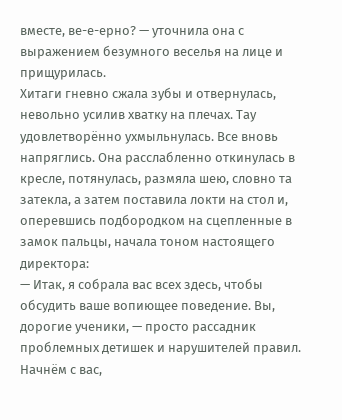вместе, ве-е-ерно? — уточнила она с выражением безумного веселья на лице и прищурилась.
Хитаги гневно сжала зубы и отвернулась, невольно усилив хватку на плечах. Тау удовлетворённо ухмыльнулась. Все вновь напряглись. Она расслабленно откинулась в кресле, потянулась, размяла шею, словно та затекла, а затем поставила локти на стол и, оперевшись подбородком на сцепленные в замок пальцы, начала тоном настоящего директора:
— Итак, я собрала вас всех здесь, чтобы обсудить ваше вопиющее поведение. Вы, дорогие ученики, — просто рассадник проблемных детишек и нарушителей правил. Начнём с вас,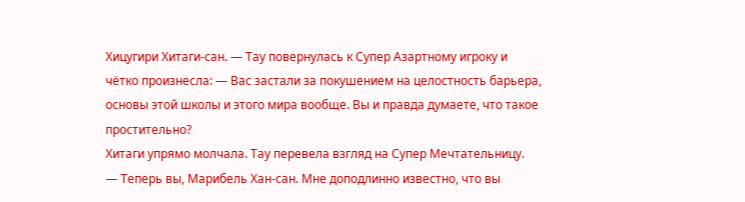Хицугири Хитаги-сан. — Тау повернулась к Супер Азартному игроку и чётко произнесла: — Вас застали за покушением на целостность барьера, основы этой школы и этого мира вообще. Вы и правда думаете, что такое простительно?
Хитаги упрямо молчала. Тау перевела взгляд на Супер Мечтательницу.
— Теперь вы, Марибель Хан-сан. Мне доподлинно известно, что вы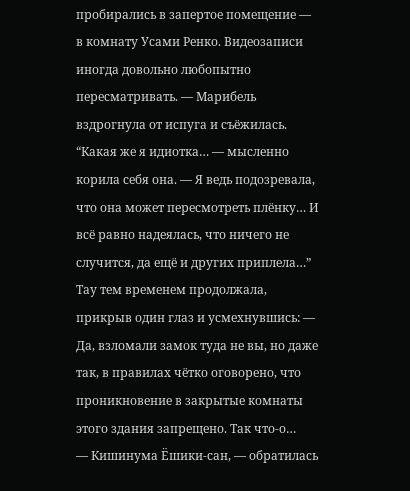пробирались в запертое помещение — в комнату Усами Ренко. Видеозаписи иногда довольно любопытно пересматривать. — Марибель вздрогнула от испуга и съёжилась. “Какая же я идиотка… — мысленно корила себя она. — Я ведь подозревала, что она может пересмотреть плёнку… И всё равно надеялась, что ничего не случится, да ещё и других приплела…” Тау тем временем продолжала, прикрыв один глаз и усмехнувшись: — Да, взломали замок туда не вы, но даже так, в правилах чётко оговорено, что проникновение в закрытые комнаты этого здания запрещено. Так что-о…
— Кишинума Ёшики-сан, — обратилась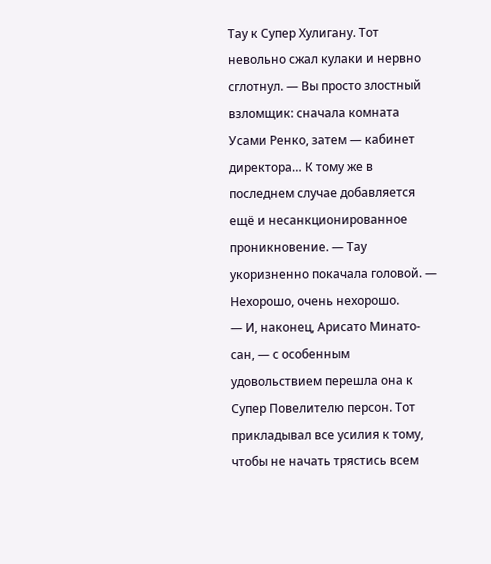Тау к Супер Хулигану. Тот невольно сжал кулаки и нервно сглотнул. — Вы просто злостный взломщик: сначала комната Усами Ренко, затем — кабинет директора… К тому же в последнем случае добавляется ещё и несанкционированное проникновение. — Тау укоризненно покачала головой. — Нехорошо, очень нехорошо.
— И, наконец, Арисато Минато-сан, — с особенным удовольствием перешла она к Супер Повелителю персон. Тот прикладывал все усилия к тому, чтобы не начать трястись всем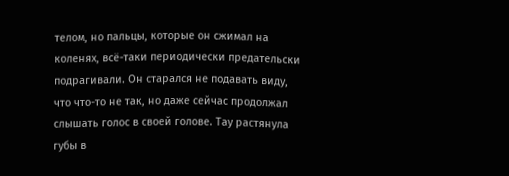телом, но пальцы, которые он сжимал на коленях, всё-таки периодически предательски подрагивали. Он старался не подавать виду, что что-то не так, но даже сейчас продолжал слышать голос в своей голове. Тау растянула губы в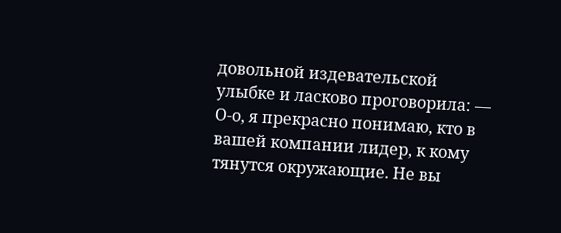довольной издевательской улыбке и ласково проговорила: — О-о, я прекрасно понимаю, кто в вашей компании лидер, к кому тянутся окружающие. Не вы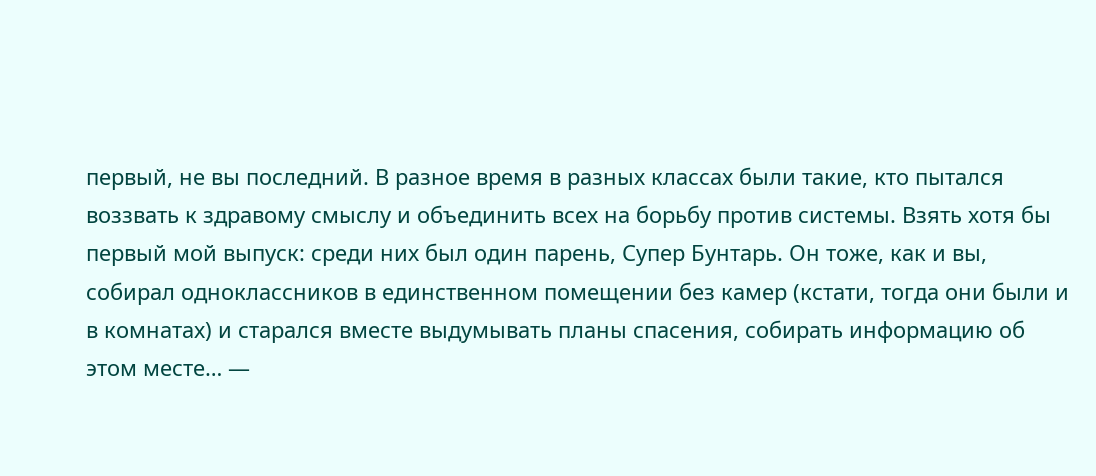первый, не вы последний. В разное время в разных классах были такие, кто пытался воззвать к здравому смыслу и объединить всех на борьбу против системы. Взять хотя бы первый мой выпуск: среди них был один парень, Супер Бунтарь. Он тоже, как и вы, собирал одноклассников в единственном помещении без камер (кстати, тогда они были и в комнатах) и старался вместе выдумывать планы спасения, собирать информацию об этом месте… —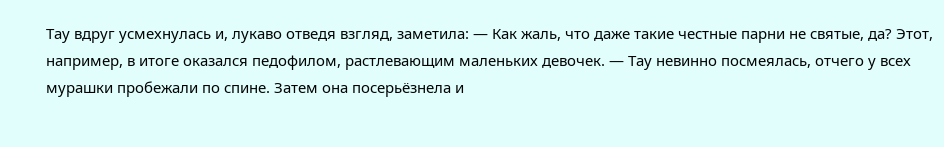Тау вдруг усмехнулась и, лукаво отведя взгляд, заметила: — Как жаль, что даже такие честные парни не святые, да? Этот, например, в итоге оказался педофилом, растлевающим маленьких девочек. — Тау невинно посмеялась, отчего у всех мурашки пробежали по спине. Затем она посерьёзнела и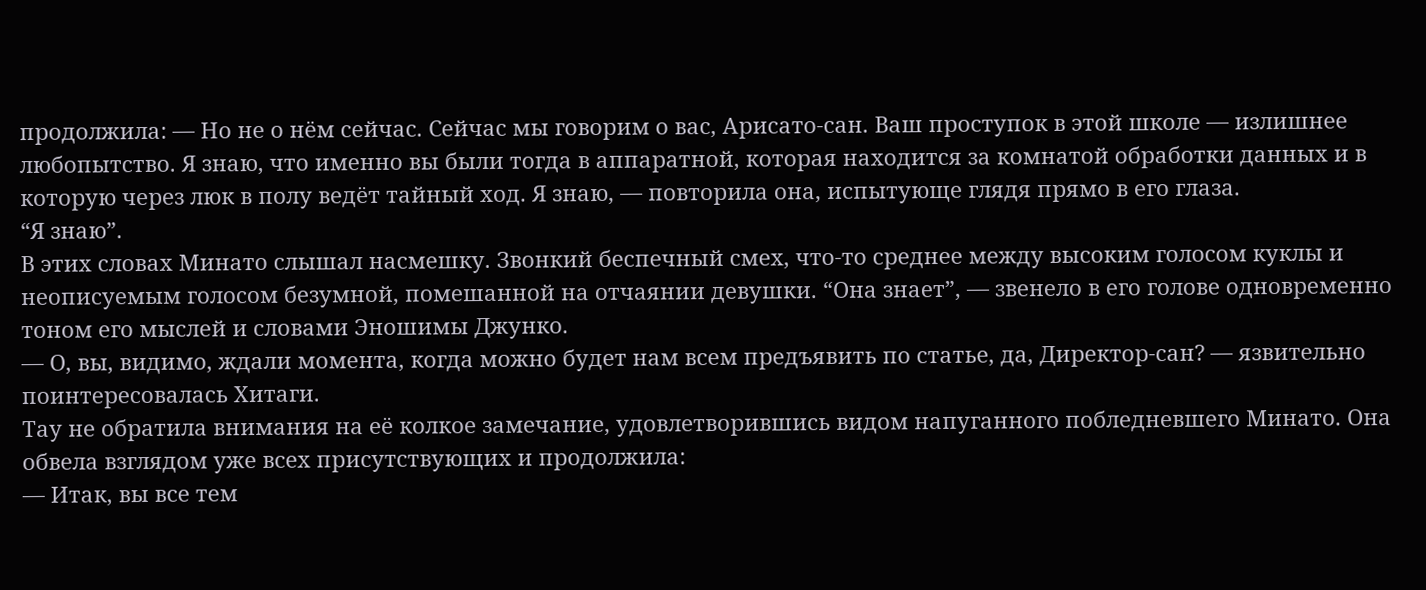продолжила: — Но не о нём сейчас. Сейчас мы говорим о вас, Арисато-сан. Ваш проступок в этой школе — излишнее любопытство. Я знаю, что именно вы были тогда в аппаратной, которая находится за комнатой обработки данных и в которую через люк в полу ведёт тайный ход. Я знаю, — повторила она, испытующе глядя прямо в его глаза.
“Я знаю”.
В этих словах Минато слышал насмешку. Звонкий беспечный смех, что-то среднее между высоким голосом куклы и неописуемым голосом безумной, помешанной на отчаянии девушки. “Она знает”, — звенело в его голове одновременно тоном его мыслей и словами Эношимы Джунко.
— О, вы, видимо, ждали момента, когда можно будет нам всем предъявить по статье, да, Директор-сан? — язвительно поинтересовалась Хитаги.
Тау не обратила внимания на её колкое замечание, удовлетворившись видом напуганного побледневшего Минато. Она обвела взглядом уже всех присутствующих и продолжила:
— Итак, вы все тем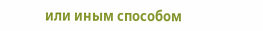или иным способом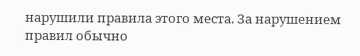нарушили правила этого места. За нарушением правил обычно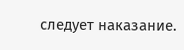следует наказание.